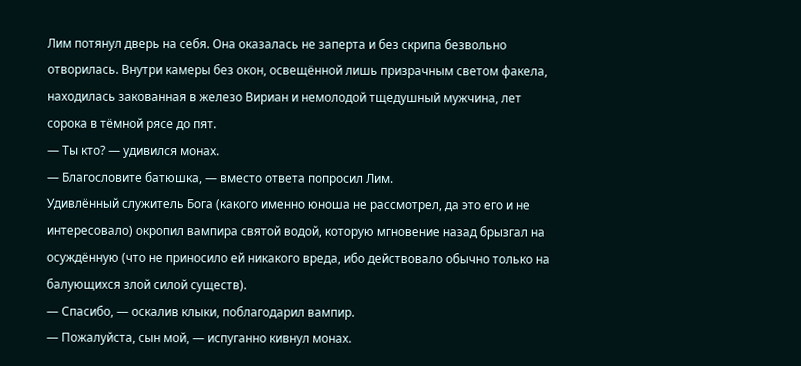Лим потянул дверь на себя. Она оказалась не заперта и без скрипа безвольно отворилась. Внутри камеры без окон, освещённой лишь призрачным светом факела, находилась закованная в железо Вириан и немолодой тщедушный мужчина, лет сорока в тёмной рясе до пят.
— Ты кто? — удивился монах.
— Благословите батюшка, — вместо ответа попросил Лим.
Удивлённый служитель Бога (какого именно юноша не рассмотрел, да это его и не интересовало) окропил вампира святой водой, которую мгновение назад брызгал на осуждённую (что не приносило ей никакого вреда, ибо действовало обычно только на балующихся злой силой существ).
— Спасибо, — оскалив клыки, поблагодарил вампир.
— Пожалуйста, сын мой, — испуганно кивнул монах.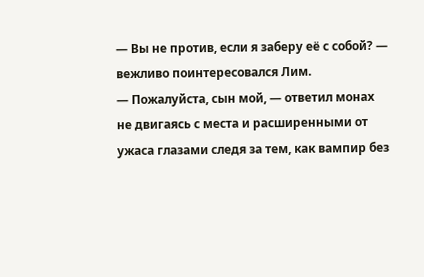— Вы не против, если я заберу её с собой? — вежливо поинтересовался Лим.
— Пожалуйста, сын мой, — ответил монах не двигаясь с места и расширенными от ужаса глазами следя за тем, как вампир без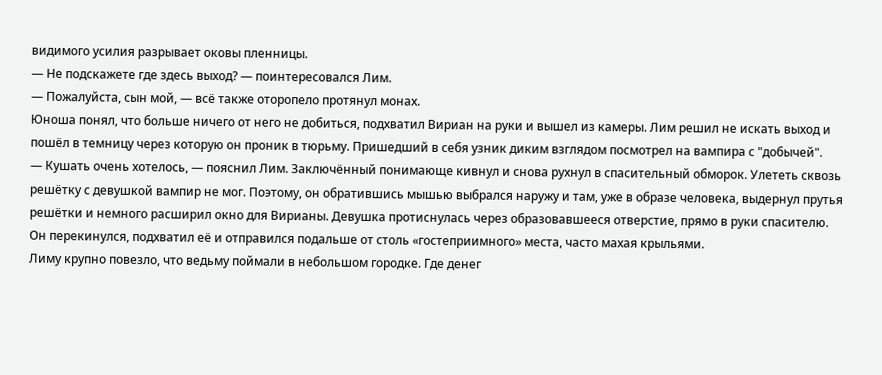видимого усилия разрывает оковы пленницы.
— Не подскажете где здесь выход? — поинтересовался Лим.
— Пожалуйста, сын мой, — всё также оторопело протянул монах.
Юноша понял, что больше ничего от него не добиться, подхватил Вириан на руки и вышел из камеры. Лим решил не искать выход и пошёл в темницу через которую он проник в тюрьму. Пришедший в себя узник диким взглядом посмотрел на вампира с "добычей".
— Кушать очень хотелось, — пояснил Лим. Заключённый понимающе кивнул и снова рухнул в спасительный обморок. Улететь сквозь решётку с девушкой вампир не мог. Поэтому, он обратившись мышью выбрался наружу и там, уже в образе человека, выдернул прутья решётки и немного расширил окно для Вирианы. Девушка протиснулась через образовавшееся отверстие, прямо в руки спасителю. Он перекинулся, подхватил её и отправился подальше от столь «гостеприимного» места, часто махая крыльями.
Лиму крупно повезло, что ведьму поймали в небольшом городке. Где денег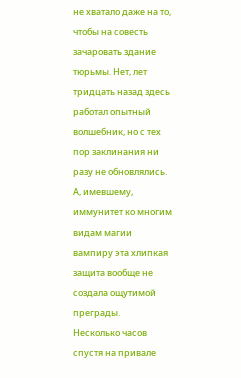не хватало даже на то, чтобы на совесть зачаровать здание тюрьмы. Нет, лет тридцать назад здесь работал опытный волшебник, но с тех пор заклинания ни разу не обновлялись. А, имевшему, иммунитет ко многим видам магии вампиру эта хлипкая защита вообще не создала ощутимой преграды.
Несколько часов спустя на привале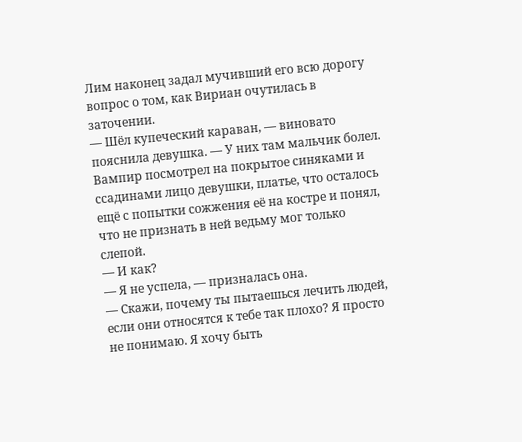Лим наконец задал мучивший его всю дорогу вопрос о том, как Вириан очутилась в заточении.
— Шёл купеческий караван, — виновато пояснила девушка. — У них там мальчик болел.
Вампир посмотрел на покрытое синяками и ссадинами лицо девушки, платье, что осталось ещё с попытки сожжения её на костре и понял, что не признать в ней ведьму мог только слепой.
— И как?
— Я не успела, — призналась она.
— Скажи, почему ты пытаешься лечить людей, если они относятся к тебе так плохо? Я просто не понимаю. Я хочу быть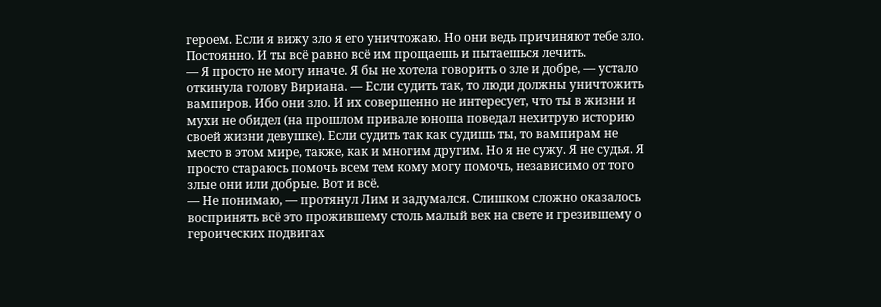героем. Если я вижу зло я его уничтожаю. Но они ведь причиняют тебе зло. Постоянно. И ты всё равно всё им прощаешь и пытаешься лечить.
— Я просто не могу иначе. Я бы не хотела говорить о зле и добре, — устало откинула голову Вириана. — Если судить так, то люди должны уничтожить вампиров. Ибо они зло. И их совершенно не интересует, что ты в жизни и мухи не обидел (на прошлом привале юноша поведал нехитрую историю своей жизни девушке). Если судить так как судишь ты, то вампирам не место в этом мире, также, как и многим другим. Но я не сужу. Я не судья. Я просто стараюсь помочь всем тем кому могу помочь, независимо от того злые они или добрые. Вот и всё.
— Не понимаю, — протянул Лим и задумался. Слишком сложно оказалось воспринять всё это прожившему столь малый век на свете и грезившему о героических подвигах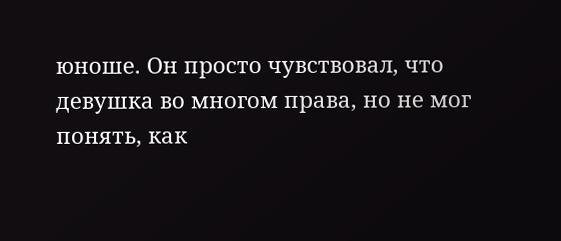юноше. Он просто чувствовал, что девушка во многом права, но не мог понять, как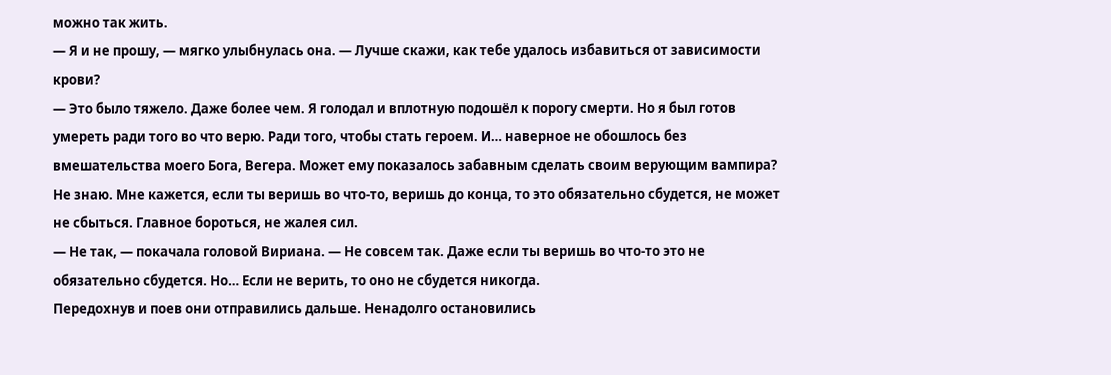можно так жить.
— Я и не прошу, — мягко улыбнулась она. — Лучше скажи, как тебе удалось избавиться от зависимости крови?
— Это было тяжело. Даже более чем. Я голодал и вплотную подошёл к порогу смерти. Но я был готов умереть ради того во что верю. Ради того, чтобы стать героем. И… наверное не обошлось без вмешательства моего Бога, Вегера. Может ему показалось забавным сделать своим верующим вампира? Не знаю. Мне кажется, если ты веришь во что-то, веришь до конца, то это обязательно сбудется, не может не сбыться. Главное бороться, не жалея сил.
— Не так, — покачала головой Вириана. — Не совсем так. Даже если ты веришь во что-то это не обязательно сбудется. Но… Если не верить, то оно не сбудется никогда.
Передохнув и поев они отправились дальше. Ненадолго остановились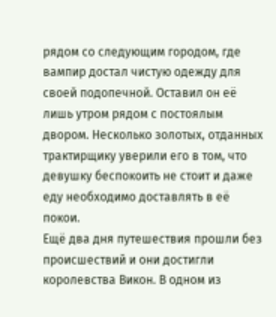рядом со следующим городом, где вампир достал чистую одежду для своей подопечной. Оставил он её лишь утром рядом с постоялым двором. Несколько золотых, отданных трактирщику уверили его в том, что девушку беспокоить не стоит и даже еду необходимо доставлять в её покои.
Ещё два дня путешествия прошли без происшествий и они достигли королевства Викон. В одном из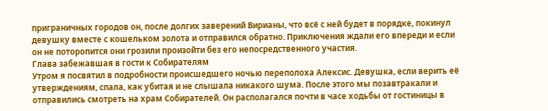приграничных городов он, после долгих заверений Вирианы, что всё с ней будет в порядке, покинул девушку вместе с кошельком золота и отправился обратно. Приключения ждали его впереди и если он не поторопится они грозили произойти без его непосредственного участия.
Глава забежавшая в гости к Собирателям
Утром я посвятил в подробности происшедшего ночью переполоха Алексис. Девушка, если верить её утверждениям, спала, как убитая и не слышала никакого шума. После этого мы позавтракали и отправились смотреть на храм Собирателей. Он располагался почти в часе ходьбы от гостиницы в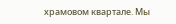храмовом квартале. Мы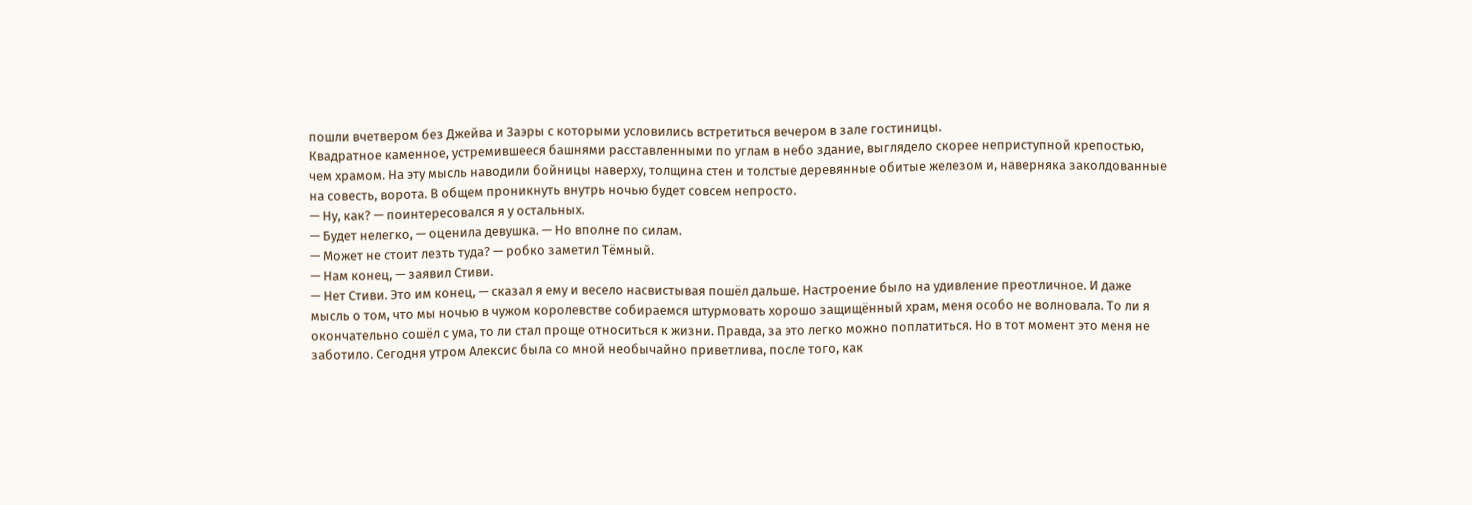пошли вчетвером без Джейва и Заэры с которыми условились встретиться вечером в зале гостиницы.
Квадратное каменное, устремившееся башнями расставленными по углам в небо здание, выглядело скорее неприступной крепостью, чем храмом. На эту мысль наводили бойницы наверху, толщина стен и толстые деревянные обитые железом и, наверняка заколдованные на совесть, ворота. В общем проникнуть внутрь ночью будет совсем непросто.
— Ну, как? — поинтересовался я у остальных.
— Будет нелегко, — оценила девушка. — Но вполне по силам.
— Может не стоит лезть туда? — робко заметил Тёмный.
— Нам конец, — заявил Стиви.
— Нет Стиви. Это им конец, — сказал я ему и весело насвистывая пошёл дальше. Настроение было на удивление преотличное. И даже мысль о том, что мы ночью в чужом королевстве собираемся штурмовать хорошо защищённый храм, меня особо не волновала. То ли я окончательно сошёл с ума, то ли стал проще относиться к жизни. Правда, за это легко можно поплатиться. Но в тот момент это меня не заботило. Сегодня утром Алексис была со мной необычайно приветлива, после того, как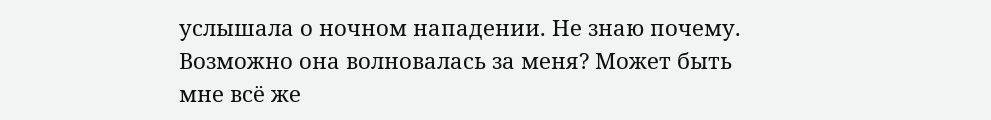услышала о ночном нападении. Не знаю почему. Возможно она волновалась за меня? Может быть мне всё же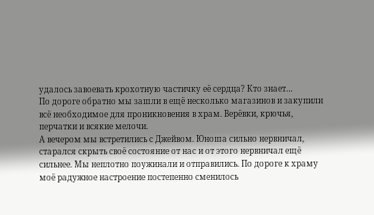удалось завоевать крохотную частичку её сердца? Кто знает…
По дороге обратно мы зашли в ещё несколько магазинов и закупили всё необходимое для проникновения в храм. Верёвки, крючья, перчатки и всякие мелочи.
А вечером мы встретились с Джейвом. Юноша сильно нервничал, старался скрыть своё состояние от нас и от этого нервничал ещё сильнее. Мы неплотно поужинали и отправились. По дороге к храму моё радужное настроение постепенно сменилось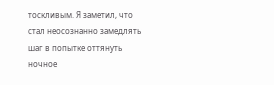тоскливым. Я заметил, что стал неосознанно замедлять шаг в попытке оттянуть ночное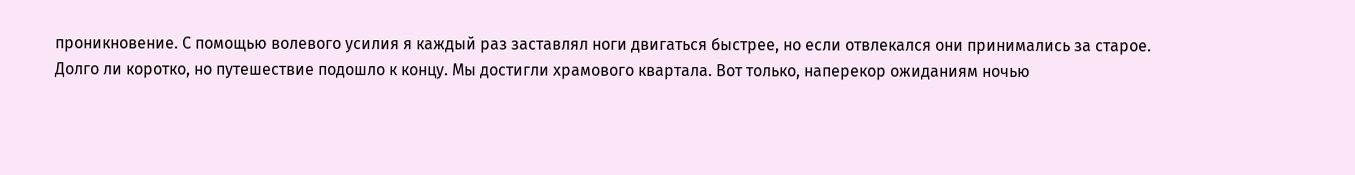проникновение. С помощью волевого усилия я каждый раз заставлял ноги двигаться быстрее, но если отвлекался они принимались за старое.
Долго ли коротко, но путешествие подошло к концу. Мы достигли храмового квартала. Вот только, наперекор ожиданиям ночью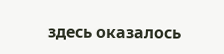здесь оказалось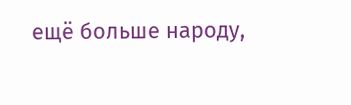ещё больше народу,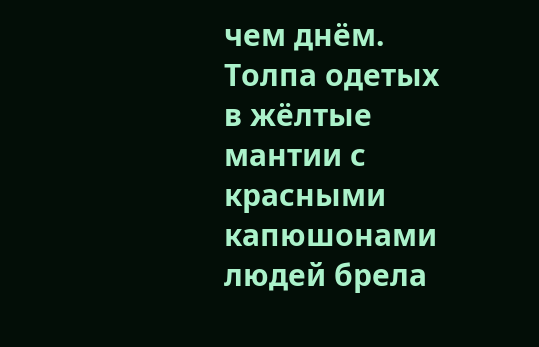чем днём. Толпа одетых в жёлтые мантии с красными капюшонами людей брела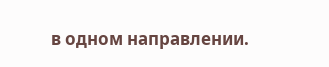в одном направлении.